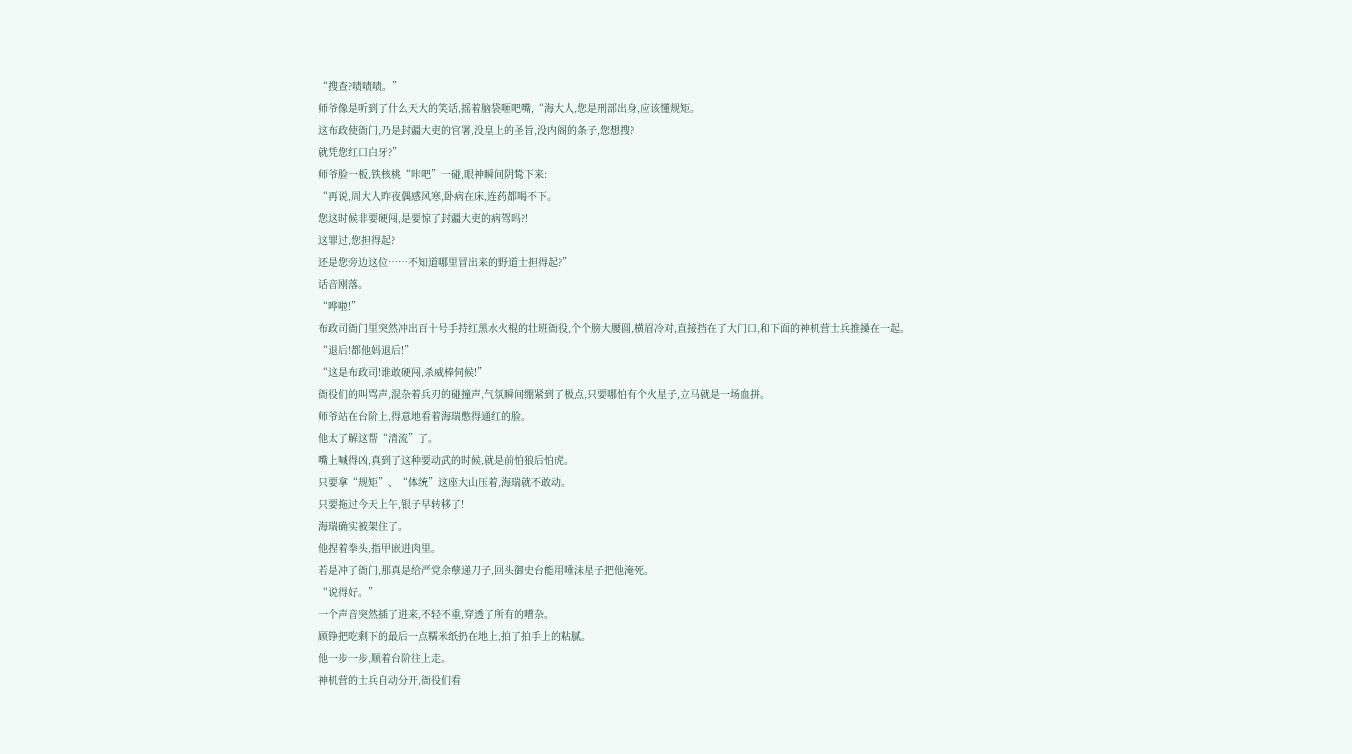“搜查?啧啧啧。”
师爷像是听到了什么天大的笑话,摇着脑袋咂吧嘴,“海大人,您是刑部出身,应该懂规矩。
这布政使衙门,乃是封疆大吏的官署,没皇上的圣旨,没内阁的条子,您想搜?
就凭您红口白牙?”
师爷脸一板,铁核桃“咔吧”一碰,眼神瞬间阴鸷下来:
“再说,周大人昨夜偶感风寒,卧病在床,连药都喝不下。
您这时候非要硬闯,是要惊了封疆大吏的病驾吗?!
这罪过,您担得起?
还是您旁边这位……不知道哪里冒出来的野道士担得起?”
话音刚落。
“哗啦!”
布政司衙门里突然冲出百十号手持红黑水火棍的壮班衙役,个个膀大腰圆,横眉冷对,直接挡在了大门口,和下面的神机营士兵推搡在一起。
“退后!都他妈退后!”
“这是布政司!谁敢硬闯,杀威棒伺候!”
衙役们的叫骂声,混杂着兵刃的碰撞声,气氛瞬间绷紧到了极点,只要哪怕有个火星子,立马就是一场血拼。
师爷站在台阶上,得意地看着海瑞憋得通红的脸。
他太了解这帮“清流”了。
嘴上喊得凶,真到了这种要动武的时候,就是前怕狼后怕虎。
只要拿“规矩”、“体统”这座大山压着,海瑞就不敢动。
只要拖过今天上午,银子早转移了!
海瑞确实被架住了。
他捏着拳头,指甲嵌进肉里。
若是冲了衙门,那真是给严党余孽递刀子,回头御史台能用唾沫星子把他淹死。
“说得好。”
一个声音突然插了进来,不轻不重,穿透了所有的嘈杂。
顾铮把吃剩下的最后一点糯米纸扔在地上,拍了拍手上的粘腻。
他一步一步,顺着台阶往上走。
神机营的士兵自动分开,衙役们看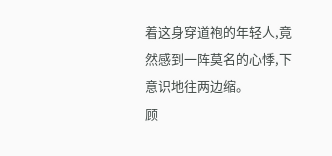着这身穿道袍的年轻人,竟然感到一阵莫名的心悸,下意识地往两边缩。
顾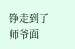铮走到了师爷面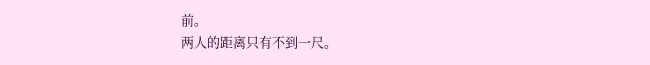前。
两人的距离只有不到一尺。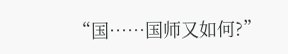“国……国师又如何?”